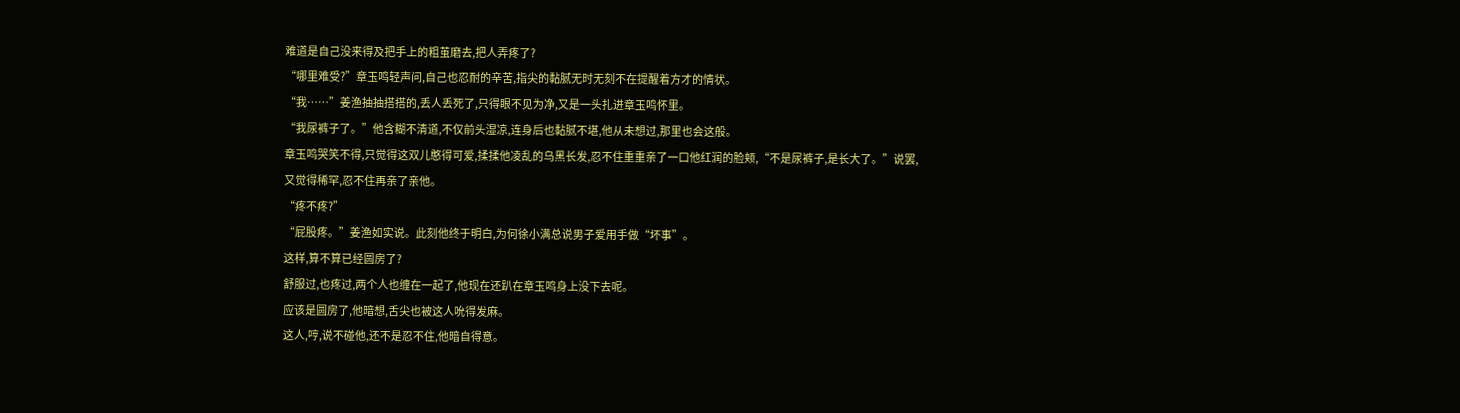难道是自己没来得及把手上的粗茧磨去,把人弄疼了?
“哪里难受?”章玉鸣轻声问,自己也忍耐的辛苦,指尖的黏腻无时无刻不在提醒着方才的情状。
“我……”姜渔抽抽搭搭的,丢人丢死了,只得眼不见为净,又是一头扎进章玉鸣怀里。
“我尿裤子了。”他含糊不清道,不仅前头湿凉,连身后也黏腻不堪,他从未想过,那里也会这般。
章玉鸣哭笑不得,只觉得这双儿憨得可爱,揉揉他凌乱的乌黑长发,忍不住重重亲了一口他红润的脸颊,“不是尿裤子,是长大了。”说罢,又觉得稀罕,忍不住再亲了亲他。
“疼不疼?”
“屁股疼。”姜渔如实说。此刻他终于明白,为何徐小满总说男子爱用手做“坏事”。
这样,算不算已经圆房了?
舒服过,也疼过,两个人也缠在一起了,他现在还趴在章玉鸣身上没下去呢。
应该是圆房了,他暗想,舌尖也被这人吮得发麻。
这人,哼,说不碰他,还不是忍不住,他暗自得意。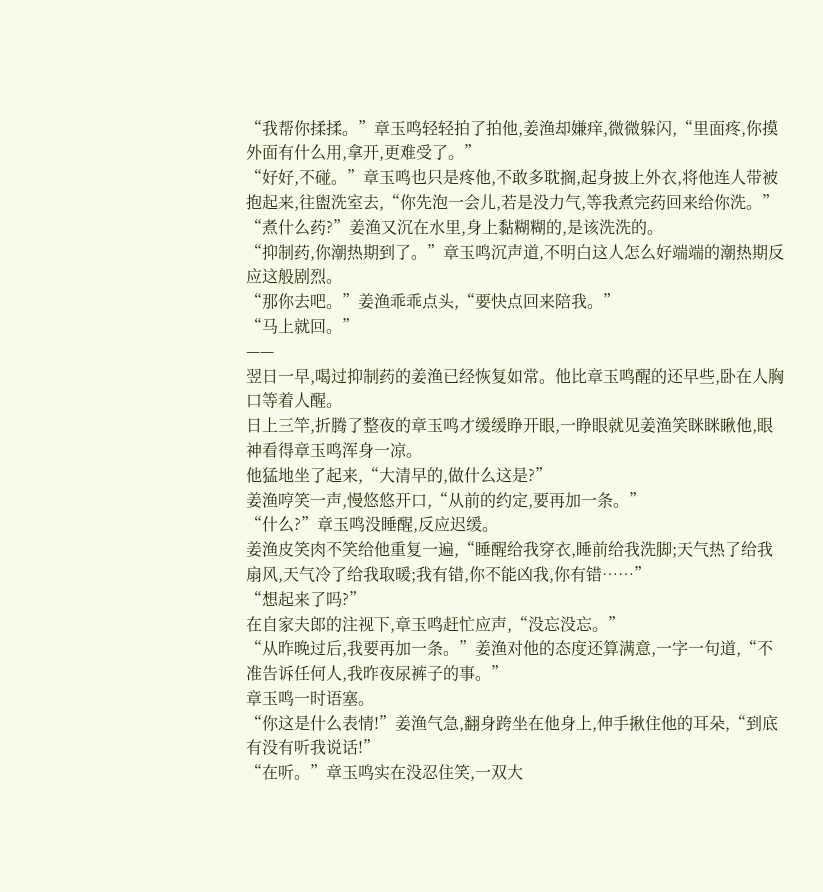“我帮你揉揉。”章玉鸣轻轻拍了拍他,姜渔却嫌痒,微微躲闪,“里面疼,你摸外面有什么用,拿开,更难受了。”
“好好,不碰。”章玉鸣也只是疼他,不敢多耽搁,起身披上外衣,将他连人带被抱起来,往盥洗室去,“你先泡一会儿,若是没力气,等我煮完药回来给你洗。”
“煮什么药?”姜渔又沉在水里,身上黏糊糊的,是该洗洗的。
“抑制药,你潮热期到了。”章玉鸣沉声道,不明白这人怎么好端端的潮热期反应这般剧烈。
“那你去吧。”姜渔乖乖点头,“要快点回来陪我。”
“马上就回。”
——
翌日一早,喝过抑制药的姜渔已经恢复如常。他比章玉鸣醒的还早些,卧在人胸口等着人醒。
日上三竿,折腾了整夜的章玉鸣才缓缓睁开眼,一睁眼就见姜渔笑眯眯瞅他,眼神看得章玉鸣浑身一凉。
他猛地坐了起来,“大清早的,做什么这是?”
姜渔哼笑一声,慢悠悠开口,“从前的约定,要再加一条。”
“什么?”章玉鸣没睡醒,反应迟缓。
姜渔皮笑肉不笑给他重复一遍,“睡醒给我穿衣,睡前给我洗脚;天气热了给我扇风,天气冷了给我取暖;我有错,你不能凶我,你有错……”
“想起来了吗?”
在自家夫郎的注视下,章玉鸣赶忙应声,“没忘没忘。”
“从昨晚过后,我要再加一条。”姜渔对他的态度还算满意,一字一句道,“不准告诉任何人,我昨夜尿裤子的事。”
章玉鸣一时语塞。
“你这是什么表情!”姜渔气急,翻身跨坐在他身上,伸手揪住他的耳朵,“到底有没有听我说话!”
“在听。”章玉鸣实在没忍住笑,一双大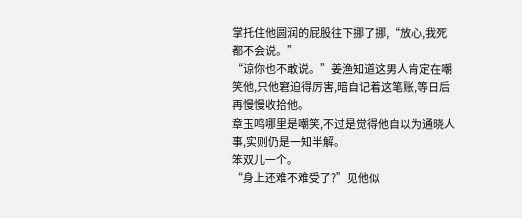掌托住他圆润的屁股往下挪了挪,“放心,我死都不会说。”
“谅你也不敢说。”姜渔知道这男人肯定在嘲笑他,只他窘迫得厉害,暗自记着这笔账,等日后再慢慢收拾他。
章玉鸣哪里是嘲笑,不过是觉得他自以为通晓人事,实则仍是一知半解。
笨双儿一个。
“身上还难不难受了?”见他似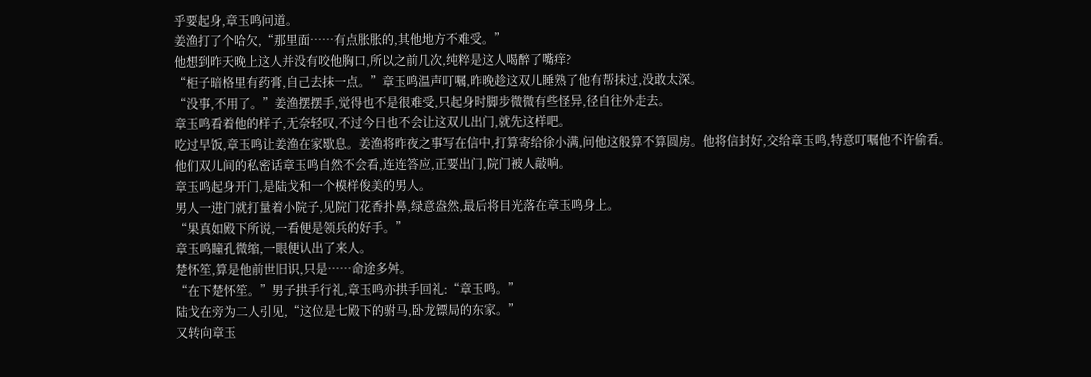乎要起身,章玉鸣问道。
姜渔打了个哈欠,“那里面……有点胀胀的,其他地方不难受。”
他想到昨天晚上这人并没有咬他胸口,所以之前几次,纯粹是这人喝醉了嘴痒?
“柜子暗格里有药膏,自己去抹一点。”章玉鸣温声叮嘱,昨晚趁这双儿睡熟了他有帮抹过,没敢太深。
“没事,不用了。”姜渔摆摆手,觉得也不是很难受,只起身时脚步微微有些怪异,径自往外走去。
章玉鸣看着他的样子,无奈轻叹,不过今日也不会让这双儿出门,就先这样吧。
吃过早饭,章玉鸣让姜渔在家歇息。姜渔将昨夜之事写在信中,打算寄给徐小满,问他这般算不算圆房。他将信封好,交给章玉鸣,特意叮嘱他不许偷看。
他们双儿间的私密话章玉鸣自然不会看,连连答应,正要出门,院门被人敲响。
章玉鸣起身开门,是陆戈和一个模样俊美的男人。
男人一进门就打量着小院子,见院门花香扑鼻,绿意盎然,最后将目光落在章玉鸣身上。
“果真如殿下所说,一看便是领兵的好手。”
章玉鸣瞳孔微缩,一眼便认出了来人。
楚怀笙,算是他前世旧识,只是……命途多舛。
“在下楚怀笙。”男子拱手行礼,章玉鸣亦拱手回礼:“章玉鸣。”
陆戈在旁为二人引见,“这位是七殿下的驸马,卧龙镖局的东家。”
又转向章玉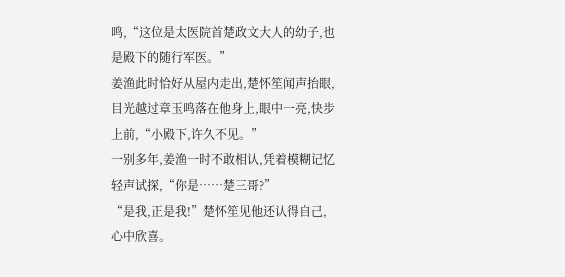鸣,“这位是太医院首楚政文大人的幼子,也是殿下的随行军医。”
姜渔此时恰好从屋内走出,楚怀笙闻声抬眼,目光越过章玉鸣落在他身上,眼中一亮,快步上前,“小殿下,许久不见。”
一别多年,姜渔一时不敢相认,凭着模糊记忆轻声试探,“你是……楚三哥?”
“是我,正是我!”楚怀笙见他还认得自己,心中欣喜。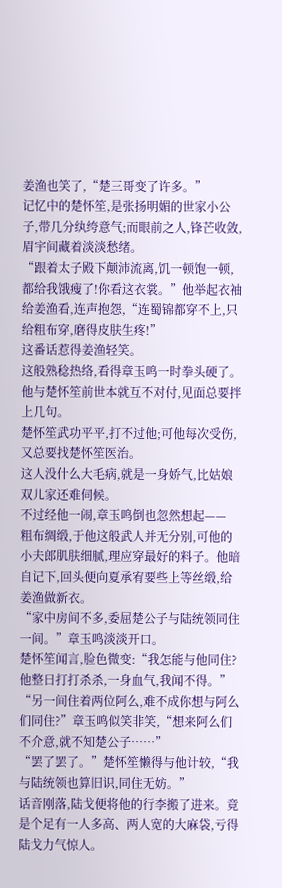姜渔也笑了,“楚三哥变了许多。”
记忆中的楚怀笙,是张扬明媚的世家小公子,带几分纨绔意气;而眼前之人,锋芒收敛,眉宇间藏着淡淡愁绪。
“跟着太子殿下颠沛流离,饥一顿饱一顿,都给我饿瘦了!你看这衣裳。”他举起衣袖给姜渔看,连声抱怨,“连蜀锦都穿不上,只给粗布穿,磨得皮肤生疼!”
这番话惹得姜渔轻笑。
这般熟稔热络,看得章玉鸣一时拳头硬了。
他与楚怀笙前世本就互不对付,见面总要拌上几句。
楚怀笙武功平平,打不过他;可他每次受伤,又总要找楚怀笙医治。
这人没什么大毛病,就是一身娇气,比姑娘双儿家还难伺候。
不过经他一闹,章玉鸣倒也忽然想起——
粗布绸缎,于他这般武人并无分别,可他的小夫郎肌肤细腻,理应穿最好的料子。他暗自记下,回头便向夏承宥要些上等丝缎,给姜渔做新衣。
“家中房间不多,委屈楚公子与陆统领同住一间。”章玉鸣淡淡开口。
楚怀笙闻言,脸色微变:“我怎能与他同住?他整日打打杀杀,一身血气,我闻不得。”
“另一间住着两位阿么,难不成你想与阿么们同住?”章玉鸣似笑非笑,“想来阿么们不介意,就不知楚公子……”
“罢了罢了。”楚怀笙懒得与他计较,“我与陆统领也算旧识,同住无妨。”
话音刚落,陆戈便将他的行李搬了进来。竟是个足有一人多高、两人宽的大麻袋,亏得陆戈力气惊人。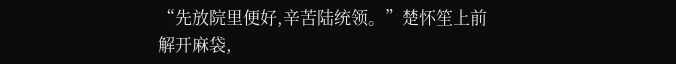“先放院里便好,辛苦陆统领。”楚怀笙上前解开麻袋,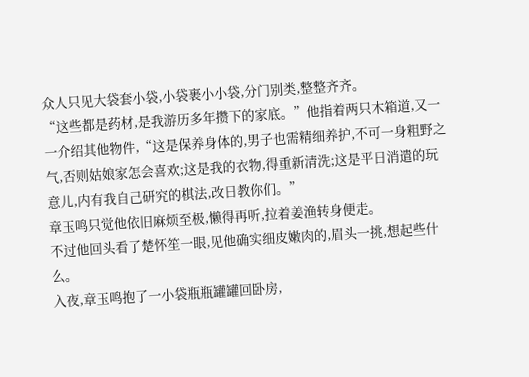众人只见大袋套小袋,小袋裹小小袋,分门别类,整整齐齐。
“这些都是药材,是我游历多年攒下的家底。”他指着两只木箱道,又一一介绍其他物件,“这是保养身体的,男子也需精细养护,不可一身粗野之气,否则姑娘家怎会喜欢;这是我的衣物,得重新清洗;这是平日消遣的玩意儿,内有我自己研究的棋法,改日教你们。”
章玉鸣只觉他依旧麻烦至极,懒得再听,拉着姜渔转身便走。
不过他回头看了楚怀笙一眼,见他确实细皮嫩肉的,眉头一挑,想起些什么。
入夜,章玉鸣抱了一小袋瓶瓶罐罐回卧房,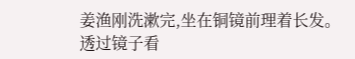姜渔刚洗漱完,坐在铜镜前理着长发。
透过镜子看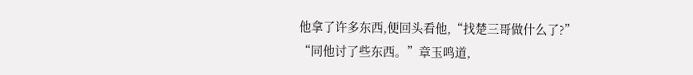他拿了许多东西,便回头看他,“找楚三哥做什么了?”
“同他讨了些东西。”章玉鸣道,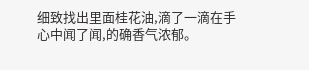细致找出里面桂花油,滴了一滴在手心中闻了闻,的确香气浓郁。